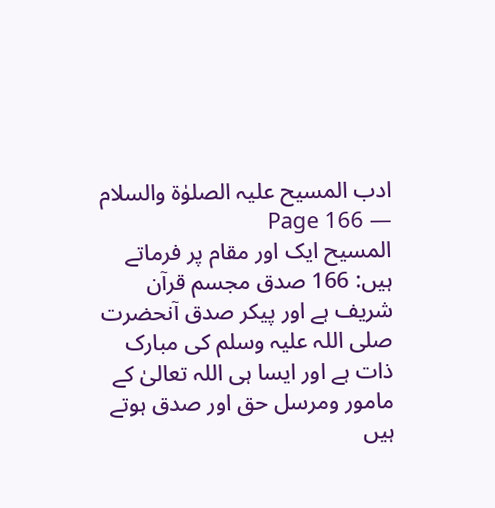ادب المسیح علیہ الصلوٰۃ والسلام — Page 166
المسيح ایک اور مقام پر فرماتے ہیں: 166 صدق مجسم قرآن شریف ہے اور پیکر صدق آنحضرت صلی اللہ علیہ وسلم کی مبارک ذات ہے اور ایسا ہی اللہ تعالیٰ کے مامور ومرسل حق اور صدق ہوتے ہیں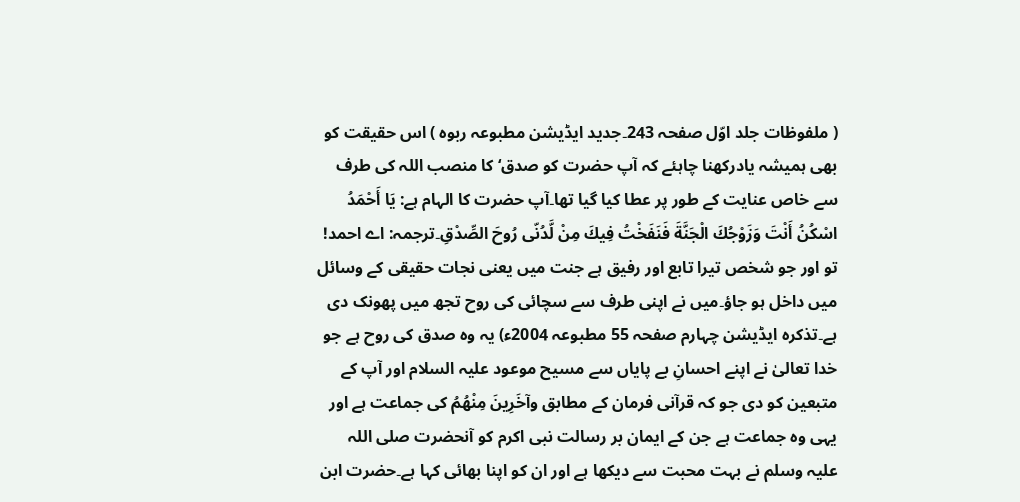( ملفوظات جلد اوّل صفحہ 243۔جدید ایڈیشن مطبوعہ ربوہ ) اس حقیقت کو بھی ہمیشہ یادرکھنا چاہئے کہ آپ حضرت کو صدق‘ کا منصب اللہ کی طرف سے خاص عنایت کے طور پر عطا کیا گیا تھا۔آپ حضرت کا الہام ہے: يَا أَحْمَدُ اسْكُنُ أَنْتَ وَزَوْجُكَ الْجَنَّةَ فَنَفَخْتُ فِيكَ مِنْ لَّدُنّى رُوحَ الصِّدْقِ۔ترجمہ: اے احمد! تو اور جو شخص تیرا تابع اور رفیق ہے جنت میں یعنی نجات حقیقی کے وسائل میں داخل ہو جاؤ۔میں نے اپنی طرف سے سچائی کی روح تجھ میں پھونک دی ہے۔تذکرہ ایڈیشن چہارم صفحہ 55 مطبوعہ 2004ء) یہ وہ صدق کی روح ہے جو خدا تعالیٰ نے اپنے احسانِ بے پایاں سے مسیح موعود علیہ السلام اور آپ کے متبعین کو دی جو کہ قرآنی فرمان کے مطابق وآخَرِينَ مِنْهُمُ کی جماعت ہے اور یہی وہ جماعت ہے جن کے ایمان بر رسالت نبی اکرم کو آنحضرت صلی اللہ علیہ وسلم نے بہت محبت سے دیکھا ہے اور ان کو اپنا بھائی کہا ہے۔حضرت ابن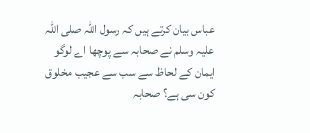عباس بیان کرتے ہیں کہ رسول اللہ صلی اللہ علیہ وسلم نے صحابہ سے پوچھا اے لوگو ایمان کے لحاظ سے سب سے عجیب مخلوق کون سی ہے؟ صحابہ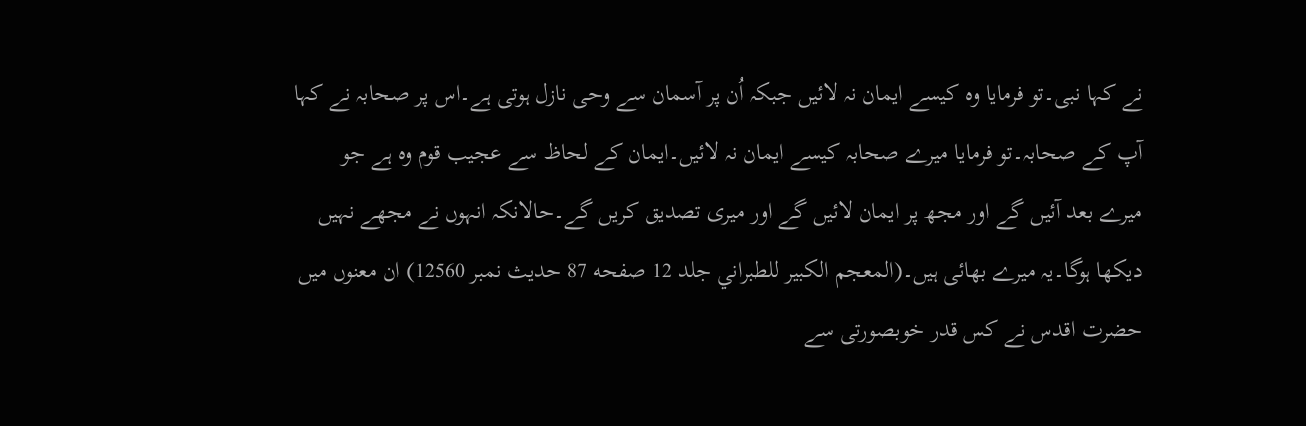نے کہا نبی۔تو فرمایا وہ کیسے ایمان نہ لائیں جبکہ اُن پر آسمان سے وحی نازل ہوتی ہے۔اس پر صحابہ نے کہا آپ کے صحابہ۔تو فرمایا میرے صحابہ کیسے ایمان نہ لائیں۔ایمان کے لحاظ سے عجیب قوم وہ ہے جو میرے بعد آئیں گے اور مجھ پر ایمان لائیں گے اور میری تصدیق کریں گے۔حالانکہ انہوں نے مجھے نہیں دیکھا ہوگا۔یہ میرے بھائی ہیں۔(المعجم الكبير للطبراني جلد 12 صفحه 87 حدیث نمبر 12560) ان معنوں میں حضرت اقدس نے کس قدر خوبصورتی سے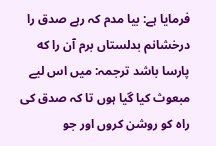فرمایا ہے: بیا مدم کہ رہے صدق را درخشانم بدلستاں برم آن را که پارسا باشد ترجمہ: میں اس لیے مبعوث کیا گیا ہوں تا کہ صدق کی راہ کو روشن کروں اور جو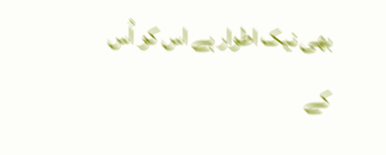بھی نیک اطوار ہے اس کو اُس کے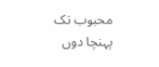محبوب تک پہنچا دوں